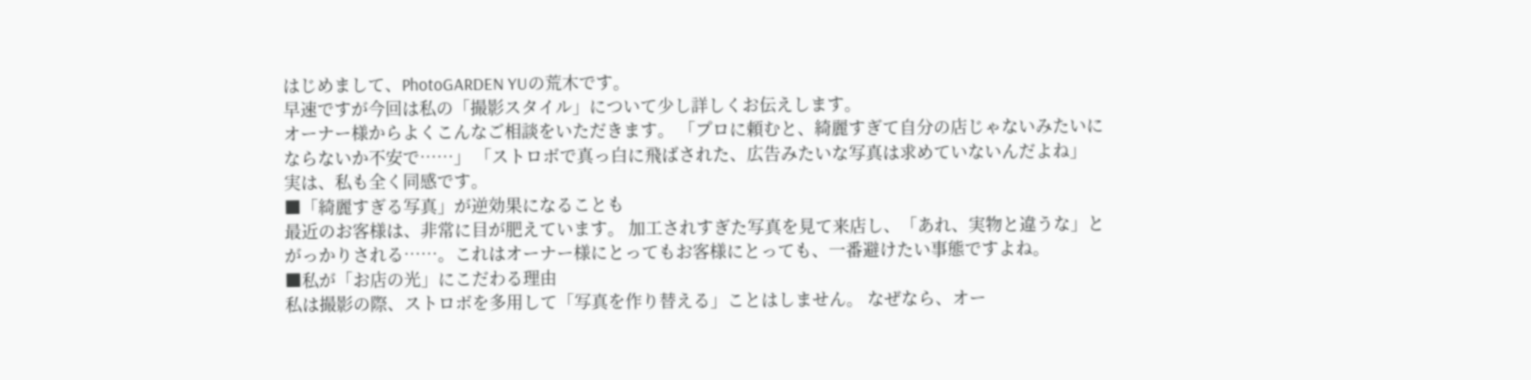はじめまして、PhotoGARDEN YUの荒木です。
早速ですが今回は私の「撮影スタイル」について少し詳しくお伝えします。
オーナー様からよくこんなご相談をいただきます。 「プロに頼むと、綺麗すぎて自分の店じゃないみたいにならないか不安で……」 「ストロボで真っ白に飛ばされた、広告みたいな写真は求めていないんだよね」
実は、私も全く同感です。
■「綺麗すぎる写真」が逆効果になることも
最近のお客様は、非常に目が肥えています。 加工されすぎた写真を見て来店し、「あれ、実物と違うな」とがっかりされる……。これはオーナー様にとってもお客様にとっても、一番避けたい事態ですよね。
■私が「お店の光」にこだわる理由
私は撮影の際、ストロボを多用して「写真を作り替える」ことはしません。 なぜなら、オー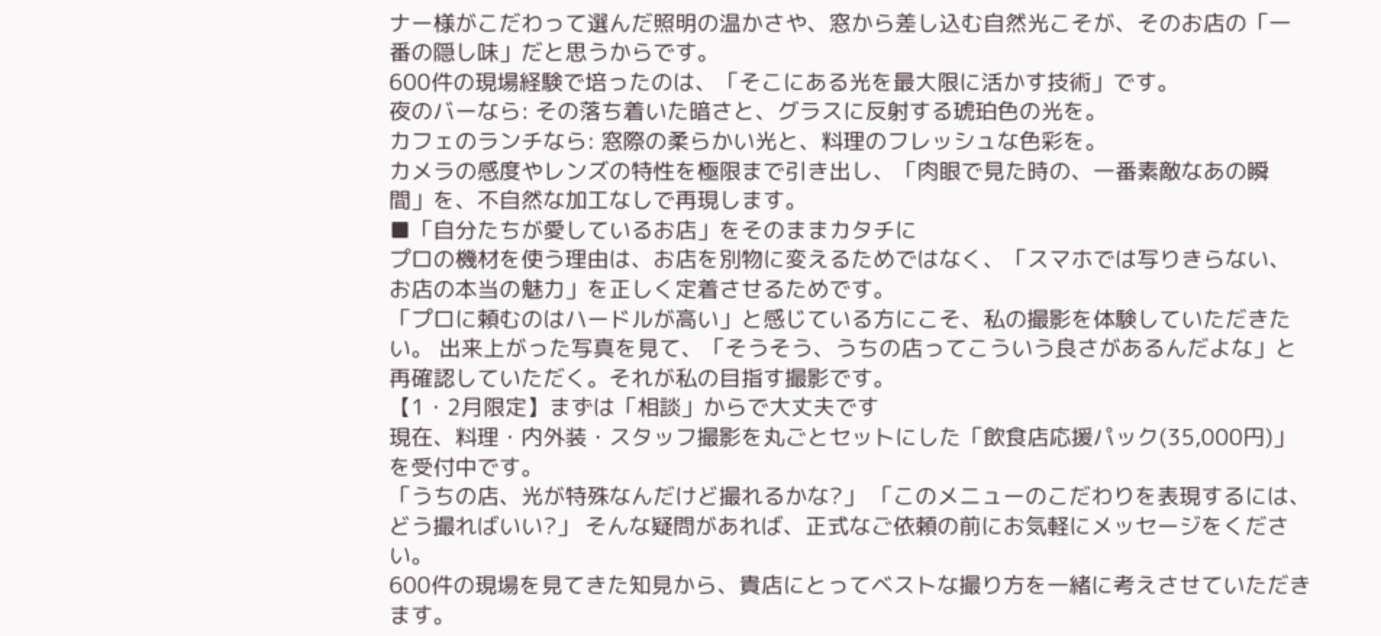ナー様がこだわって選んだ照明の温かさや、窓から差し込む自然光こそが、そのお店の「一番の隠し味」だと思うからです。
600件の現場経験で培ったのは、「そこにある光を最大限に活かす技術」です。
夜のバーなら: その落ち着いた暗さと、グラスに反射する琥珀色の光を。
カフェのランチなら: 窓際の柔らかい光と、料理のフレッシュな色彩を。
カメラの感度やレンズの特性を極限まで引き出し、「肉眼で見た時の、一番素敵なあの瞬間」を、不自然な加工なしで再現します。
■「自分たちが愛しているお店」をそのままカタチに
プロの機材を使う理由は、お店を別物に変えるためではなく、「スマホでは写りきらない、お店の本当の魅力」を正しく定着させるためです。
「プロに頼むのはハードルが高い」と感じている方にこそ、私の撮影を体験していただきたい。 出来上がった写真を見て、「そうそう、うちの店ってこういう良さがあるんだよな」と再確認していただく。それが私の目指す撮影です。
【1・2月限定】まずは「相談」からで大丈夫です
現在、料理・内外装・スタッフ撮影を丸ごとセットにした「飲食店応援パック(35,000円)」を受付中です。
「うちの店、光が特殊なんだけど撮れるかな?」 「このメニューのこだわりを表現するには、どう撮ればいい?」 そんな疑問があれば、正式なご依頼の前にお気軽にメッセージをください。
600件の現場を見てきた知見から、貴店にとってベストな撮り方を一緒に考えさせていただきます。